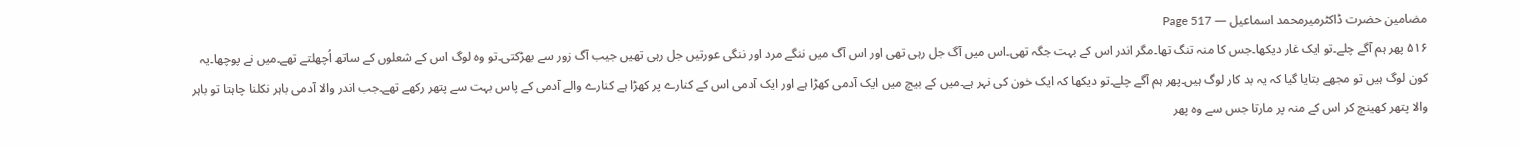مضامین حضرت ڈاکٹرمیرمحمد اسماعیل — Page 517
۵۱۶ پھر ہم آگے چلے۔تو ایک غار دیکھا۔جس کا منہ تنگ تھا۔مگر اندر اس کے بہت جگہ تھی۔اس میں آگ جل رہی تھی اور اس آگ میں ننگے مرد اور ننگی عورتیں جل رہی تھیں جیب آگ زور سے بھڑکتی۔تو وہ لوگ اس کے شعلوں کے ساتھ اُچھلتے تھے۔میں نے پوچھا۔یہ کون لوگ ہیں تو مجھے بتایا گیا کہ یہ بد کار لوگ ہیں۔پھر ہم آگے چلے۔تو دیکھا کہ ایک خون کی نہر ہے۔میں کے بیچ میں ایک آدمی کھڑا ہے اور ایک آدمی اس کے کنارے پر کھڑا ہے کنارے والے آدمی کے پاس بہت سے پتھر رکھے تھے۔جب اندر والا آدمی باہر نکلنا چاہتا تو باہر والا پتھر کھینچ کر اس کے منہ پر مارتا جس سے وہ پھر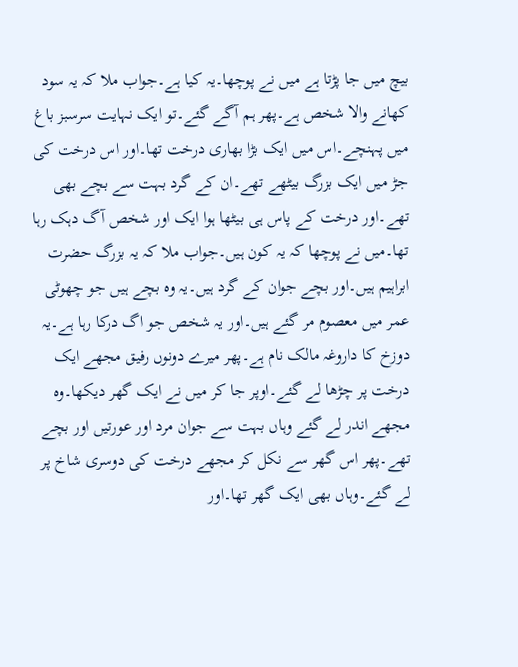بیچ میں جا پڑتا ہے میں نے پوچھا۔یہ کیا ہے۔جواب ملا کہ یہ سود کھانے والا شخص ہے۔پھر ہم آگے گئے۔تو ایک نہایت سرسبز باغ میں پہنچے۔اس میں ایک بڑا بھاری درخت تھا۔اور اس درخت کی جڑ میں ایک بزرگ بیٹھے تھے۔ان کے گرد بہت سے بچے بھی تھے۔اور درخت کے پاس ہی بیٹھا ہوا ایک اور شخص آگ دہک رہا تھا۔میں نے پوچھا کہ یہ کون ہیں۔جواب ملا کہ یہ بزرگ حضرت ابراہیم ہیں۔اور بچے جوان کے گرد ہیں۔یہ وہ بچے ہیں جو چھوٹی عمر میں معصوم مر گئے ہیں۔اور یہ شخص جو اگ درکا رہا ہے۔یہ دوزخ کا داروغہ مالک نام ہے۔پھر میرے دونوں رفیق مجھے ایک درخت پر چڑھا لے گئے۔اوپر جا کر میں نے ایک گھر دیکھا۔وہ مجھے اندر لے گئے وہاں بہت سے جوان مرد اور عورتیں اور بچے تھے۔پھر اس گھر سے نکل کر مجھے درخت کی دوسری شاخ پر لے گئے۔وہاں بھی ایک گھر تھا۔اور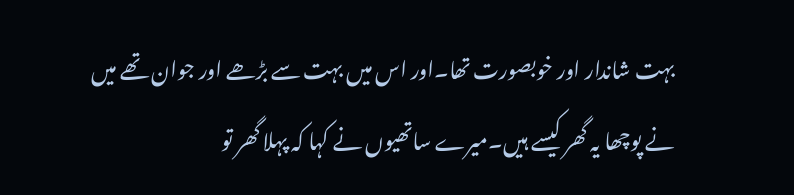بہت شاندار اور خوبصورت تھا۔اور اس میں بہت سے بڑھے اور جوان تھے میں نے پوچھا یہ گھر کیسے ہیں۔میرے ساتھیوں نے کہا کہ پہلا گھر تو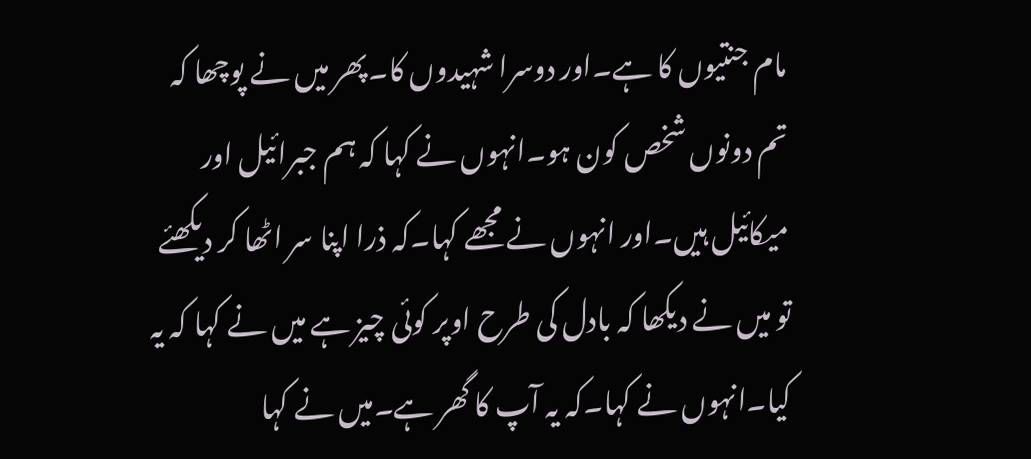مام جنتیوں کا ہے۔اور دوسرا شہیدوں کا۔پھر میں نے پوچھا کہ تم دونوں شخص کون ہو۔انہوں نے کہا کہ ہم جبرائیل اور میکائیل ہیں۔اور انہوں نے مجھے کہا۔کہ ذرا اپنا سر اٹھا کر دیکھئے تو میں نے دیکھا کہ بادل کی طرح اوپر کوئی چیز ہے میں نے کہا کہ یہ کیا۔انہوں نے کہا۔کہ یہ آپ کا گھر ہے۔میں نے کہا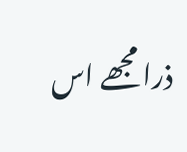ذرا مجھے اس